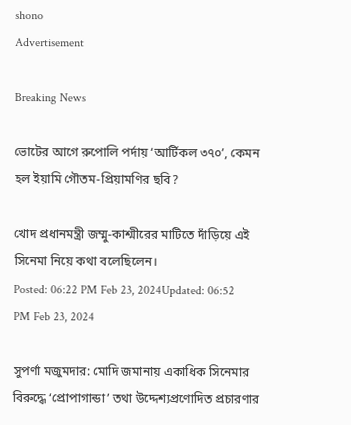shono
Advertisement

Breaking News

ভোটের আগে রুপোলি পর্দায় ‘আর্টিকল ৩৭০’, কেমন হল ইয়ামি গৌতম-প্রিয়ামণির ছবি?

খোদ প্রধানমন্ত্রী জম্মু-কাশ্মীরের মাটিতে দাঁড়িয়ে এই সিনেমা নিয়ে কথা বলেছিলেন।
Posted: 06:22 PM Feb 23, 2024Updated: 06:52 PM Feb 23, 2024

সুপর্ণা মজুমদার: মোদি জমানায় একাধিক সিনেমার বিরুদ্ধে ‘প্রোপাগান্ডা’ তথা উদ্দেশ্যপ্রণোদিত প্রচারণার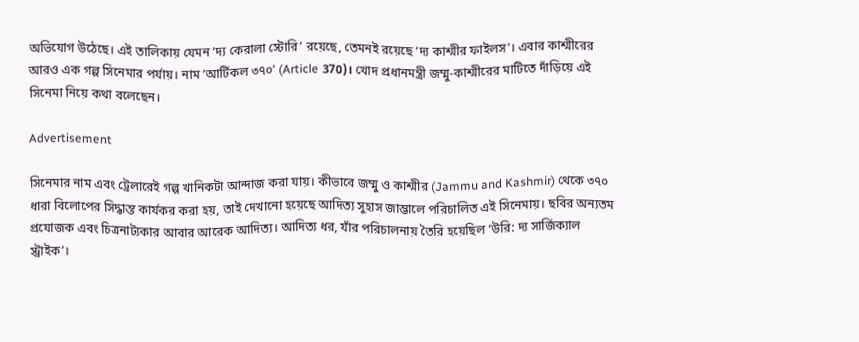অভিযোগ উঠেছে। এই তালিকায় যেমন ‘দ্য কেরালা স্টোরি’ রয়েছে, তেমনই রয়েছে ‘দ্য কাশ্মীর ফাইলস’। এবার কাশ্মীরের আরও এক গল্প সিনেমার পর্যায়। নাম ‘আর্টিকল ৩৭০’ (Article 370)। খোদ প্রধানমন্ত্রী জম্মু-কাশ্মীরের মাটিতে দাঁড়িয়ে এই সিনেমা নিয়ে কথা বলেছেন।

Advertisement

সিনেমার নাম এবং ট্রেলারেই গল্প খানিকটা আন্দাজ করা যায়। কীভাবে জম্মু ও কাশ্মীর (Jammu and Kashmir) থেকে ৩৭০ ধারা বিলোপের সিদ্ধান্ত কার্যকর করা হয়, তাই দেখানো হয়েছে আদিত্য সুহাস জাম্ভালে পরিচালিত এই সিনেমায়। ছবির অন্যতম প্রযোজক এবং চিত্রনাট্যকার আবার আরেক আদিত্য। আদিত্য ধর, যাঁর পরিচালনায় তৈরি হয়েছিল ‘উরি: দ্য সার্জিক্যাল স্ট্রাইক’।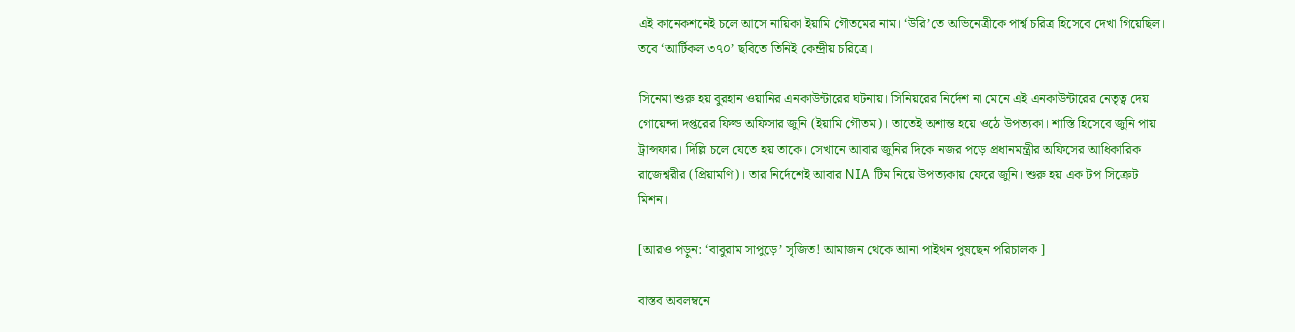এই কানেকশনেই চলে আসে নায়িকা ইয়ামি গৌতমের নাম। ‘উরি’তে অভিনেত্রীকে পার্শ্ব চরিত্র হিসেবে দেখা গিয়েছিল। তবে ‘আর্টিকল ৩৭০’ ছবিতে তিনিই কেন্দ্রীয় চরিত্রে।

সিনেমা শুরু হয় বুরহান ওয়ানির এনকাউন্টারের ঘটনায়। সিনিয়রের নির্দেশ না মেনে এই এনকাউন্টারের নেতৃত্ব দেয় গোয়েন্দা দপ্তরের ফিল্ড অফিসার জুনি (ইয়ামি গৌতম)। তাতেই অশান্ত হয়ে ওঠে উপত্যকা। শাস্তি হিসেবে জুনি পায় ট্রান্সফার। দিল্লি চলে যেতে হয় তাকে। সেখানে আবার জুনির দিকে নজর পড়ে প্রধানমন্ত্রীর অফিসের আধিকারিক রাজেশ্বরীর (প্রিয়ামণি)। তার নির্দেশেই আবার NIA টিম নিয়ে উপত্যকায় ফেরে জুনি। শুরু হয় এক টপ সিক্রেট মিশন।

[আরও পড়ুন: ‘বাবুরাম সাপুড়ে’ সৃজিত! আমাজন থেকে আনা পাইথন পুষছেন পরিচালক ]

বাস্তব অবলম্বনে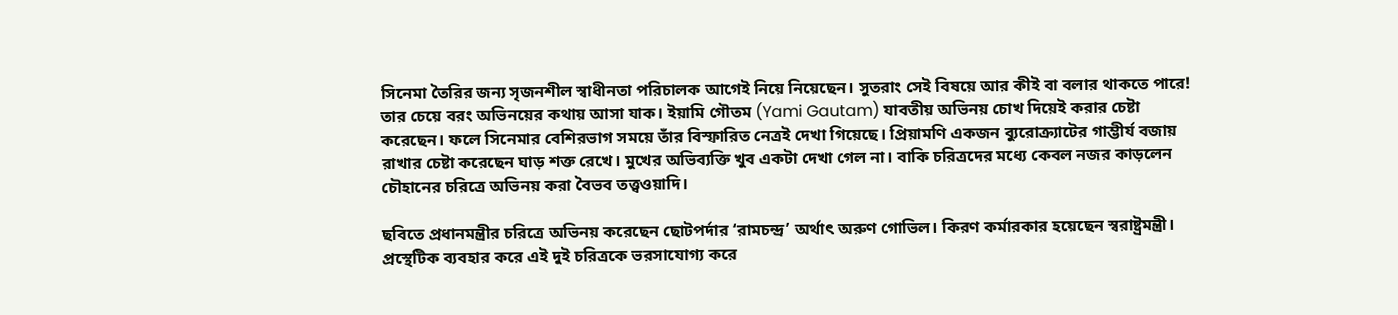সিনেমা তৈরির জন্য সৃজনশীল স্বাধীনতা পরিচালক আগেই নিয়ে নিয়েছেন। সুতরাং সেই বিষয়ে আর কীই বা বলার থাকতে পারে! তার চেয়ে বরং অভিনয়ের কথায় আসা যাক। ইয়ামি গৌতম (Yami Gautam) যাবতীয় অভিনয় চোখ দিয়েই করার চেষ্টা করেছেন। ফলে সিনেমার বেশিরভাগ সময়ে তাঁর বিস্ফারিত নেত্রই দেখা গিয়েছে। প্রিয়ামণি একজন ব্যুরোক্র্যাটের গাম্ভীর্য বজায় রাখার চেষ্টা করেছেন ঘাড় শক্ত রেখে। মুখের অভিব্যক্তি খুব একটা দেখা গেল না। বাকি চরিত্রদের মধ্যে কেবল নজর কাড়লেন চৌহানের চরিত্রে অভিনয় করা বৈভব তত্ত্বওয়াদি।

ছবিতে প্রধানমন্ত্রীর চরিত্রে অভিনয় করেছেন ছোটপর্দার ‘রামচন্দ্র’ অর্থাৎ অরুণ গোভিল। কিরণ কর্মারকার হয়েছেন স্বরাষ্ট্রমন্ত্রী। প্রস্থেটিক ব্যবহার করে এই দুই চরিত্রকে ভরসাযোগ্য করে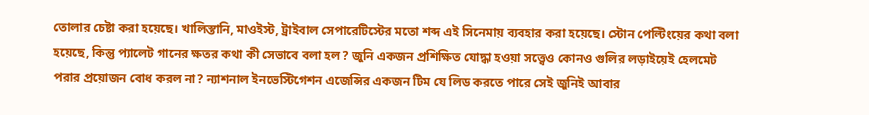তোলার চেষ্টা করা হয়েছে। খালিস্তানি, মাওইস্ট, ট্রাইবাল সেপারেটিস্টের মতো শব্দ এই সিনেমায় ব্যবহার করা হয়েছে। স্টোন পেল্টিংয়ের কথা বলা হয়েছে, কিন্তু প্যালেট গানের ক্ষতর কথা কী সেভাবে বলা হল? জুনি একজন প্রশিক্ষিত যোদ্ধা হওয়া সত্ত্বেও কোনও গুলির লড়াইয়েই হেলমেট পরার প্রয়োজন বোধ করল না? ন্যাশনাল ইনভেস্টিগেশন এজেন্সির একজন টিম যে লিড করতে পারে সেই জুনিই আবার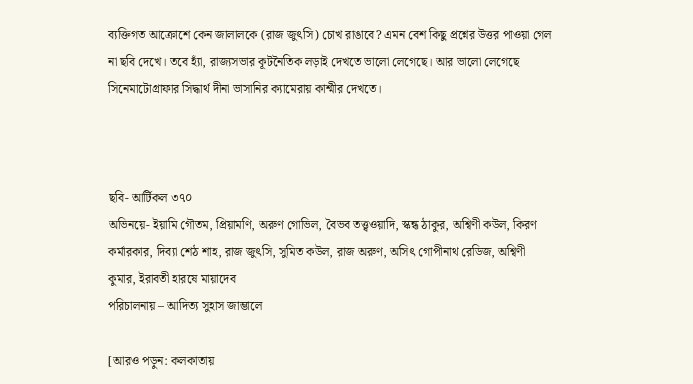ব্যক্তিগত আক্রোশে কেন জালালকে (রাজ জুৎসি) চোখ রাঙাবে? এমন বেশ কিছু প্রশ্নের উত্তর পাওয়া গেল না ছবি দেখে। তবে হ্যাঁ, রাজ্যসভার কূটনৈতিক লড়াই দেখতে ভালো লেগেছে। আর ভালো লেগেছে সিনেমাটোগ্রাফার সিদ্ধার্থ দীনা ভাসানির ক্যামেরায় কাশ্মীর দেখতে।



ছবি- আর্টিকল ৩৭০
অভিনয়ে- ইয়ামি গৌতম, প্রিয়ামণি, অরুণ গোভিল, বৈভব তত্ত্বওয়াদি, স্কন্ধ ঠাকুর, অশ্বিণী কউল, কিরণ কর্মারকার, দিব্যা শেঠ শাহ, রাজ জুৎসি, সুমিত কউল, রাজ অরুণ, অসিৎ গোপীনাথ রেডিজ, অশ্বিণী কুমার, ইরাবতী হারষে মায়াদেব
পরিচালনায় – আদিত্য সুহাস জাম্ভালে

[আরও পড়ুন: কলকাতায়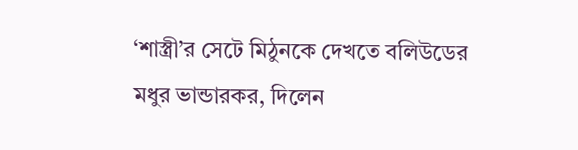‘শাস্ত্রী’র সেটে মিঠুনকে দেখতে বলিউডের মধুর ভান্ডারকর, দিলেন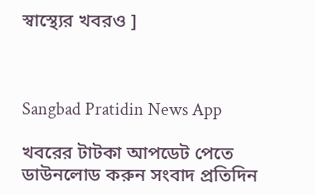স্বাস্থ্যের খবরও ]



Sangbad Pratidin News App

খবরের টাটকা আপডেট পেতে ডাউনলোড করুন সংবাদ প্রতিদিন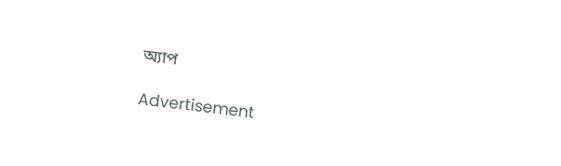অ্যাপ

Advertisement